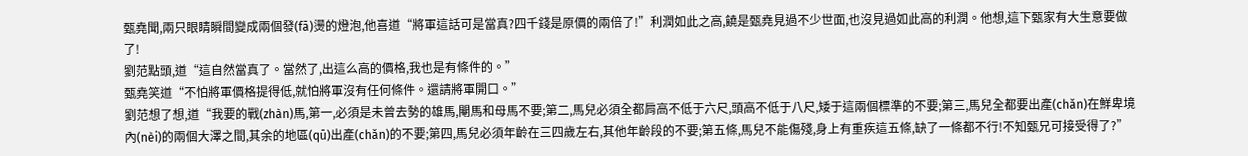甄堯聞,兩只眼睛瞬間變成兩個發(fā)燙的燈泡,他喜道“將軍這話可是當真?四千錢是原價的兩倍了!”利潤如此之高,饒是甄堯見過不少世面,也沒見過如此高的利潤。他想,這下甄家有大生意要做了!
劉范點頭,道“這自然當真了。當然了,出這么高的價格,我也是有條件的。”
甄堯笑道“不怕將軍價格提得低,就怕將軍沒有任何條件。還請將軍開口。”
劉范想了想,道“我要的戰(zhàn)馬,第一,必須是未曾去勢的雄馬,閹馬和母馬不要;第二,馬兒必須全都肩高不低于六尺,頭高不低于八尺,矮于這兩個標準的不要;第三,馬兒全都要出產(chǎn)在鮮卑境內(nèi)的兩個大澤之間,其余的地區(qū)出產(chǎn)的不要;第四,馬兒必須年齡在三四歲左右,其他年齡段的不要;第五條,馬兒不能傷殘,身上有重疾這五條,缺了一條都不行!不知甄兄可接受得了?”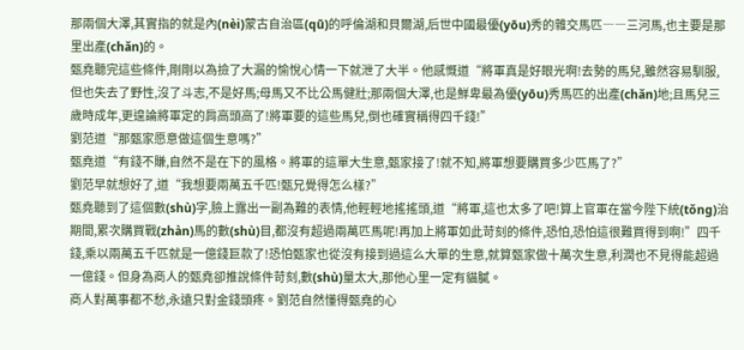那兩個大澤,其實指的就是內(nèi)蒙古自治區(qū)的呼倫湖和貝爾湖,后世中國最優(yōu)秀的雜交馬匹――三河馬,也主要是那里出產(chǎn)的。
甄堯聽完這些條件,剛剛以為撿了大漏的愉悅心情一下就泄了大半。他感慨道“將軍真是好眼光啊!去勢的馬兒,雖然容易馴服,但也失去了野性,沒了斗志,不是好馬;母馬又不比公馬健壯;那兩個大澤,也是鮮卑最為優(yōu)秀馬匹的出產(chǎn)地;且馬兒三歲時成年,更遑論將軍定的肩高頭高了!將軍要的這些馬兒,倒也確實稱得四千錢!”
劉范道“那甄家愿意做這個生意嗎?”
甄堯道“有錢不賺,自然不是在下的風格。將軍的這單大生意,甄家接了!就不知,將軍想要購買多少匹馬了?”
劉范早就想好了,道“我想要兩萬五千匹!甄兄覺得怎么樣?”
甄堯聽到了這個數(shù)字,臉上露出一副為難的表情,他輕輕地搖搖頭,道“將軍,這也太多了吧!算上官軍在當今陛下統(tǒng)治期間,累次購買戰(zhàn)馬的數(shù)目,都沒有超過兩萬匹馬呢!再加上將軍如此苛刻的條件,恐怕,恐怕這很難買得到啊!”四千錢,乘以兩萬五千匹就是一億錢巨款了!恐怕甄家也從沒有接到過這么大單的生意,就算甄家做十萬次生意,利潤也不見得能超過一億錢。但身為商人的甄堯卻推說條件苛刻,數(shù)量太大,那他心里一定有貓膩。
商人對萬事都不愁,永遠只對金錢頭疼。劉范自然懂得甄堯的心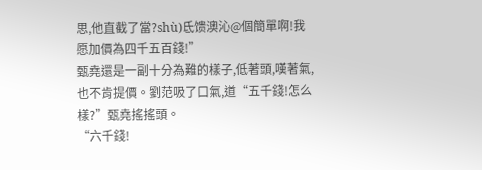思,他直截了當?shù)氐馈澳沁@個簡單啊!我愿加價為四千五百錢!”
甄堯還是一副十分為難的樣子,低著頭,嘆著氣,也不肯提價。劉范吸了口氣,道“五千錢!怎么樣?”甄堯搖搖頭。
“六千錢!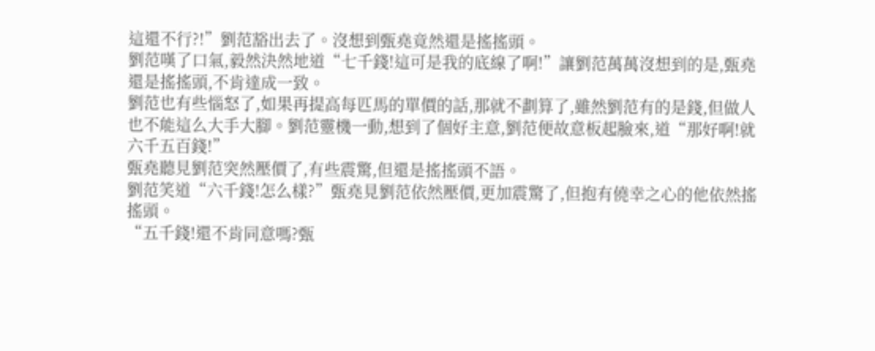這還不行?!”劉范豁出去了。沒想到甄堯竟然還是搖搖頭。
劉范嘆了口氣,毅然決然地道“七千錢!這可是我的底線了啊!”讓劉范萬萬沒想到的是,甄堯還是搖搖頭,不肯達成一致。
劉范也有些惱怒了,如果再提高每匹馬的單價的話,那就不劃算了,雖然劉范有的是錢,但做人也不能這么大手大腳。劉范靈機一動,想到了個好主意,劉范便故意板起臉來,道“那好啊!就六千五百錢!”
甄堯聽見劉范突然壓價了,有些震驚,但還是搖搖頭不語。
劉范笑道“六千錢!怎么樣?”甄堯見劉范依然壓價,更加震驚了,但抱有僥幸之心的他依然搖搖頭。
“五千錢!還不肯同意嗎?甄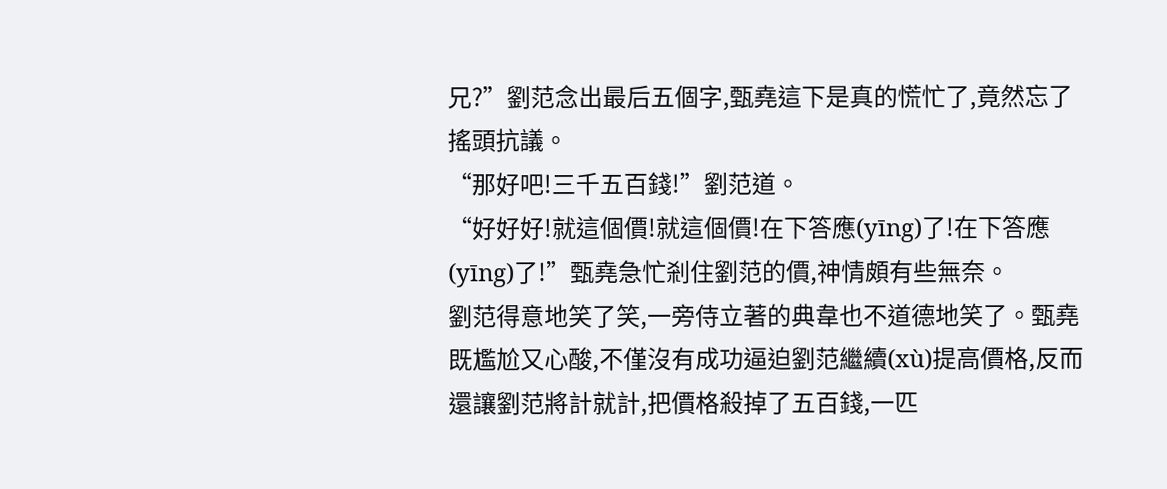兄?”劉范念出最后五個字,甄堯這下是真的慌忙了,竟然忘了搖頭抗議。
“那好吧!三千五百錢!”劉范道。
“好好好!就這個價!就這個價!在下答應(yīng)了!在下答應(yīng)了!”甄堯急忙剎住劉范的價,神情頗有些無奈。
劉范得意地笑了笑,一旁侍立著的典韋也不道德地笑了。甄堯既尷尬又心酸,不僅沒有成功逼迫劉范繼續(xù)提高價格,反而還讓劉范將計就計,把價格殺掉了五百錢,一匹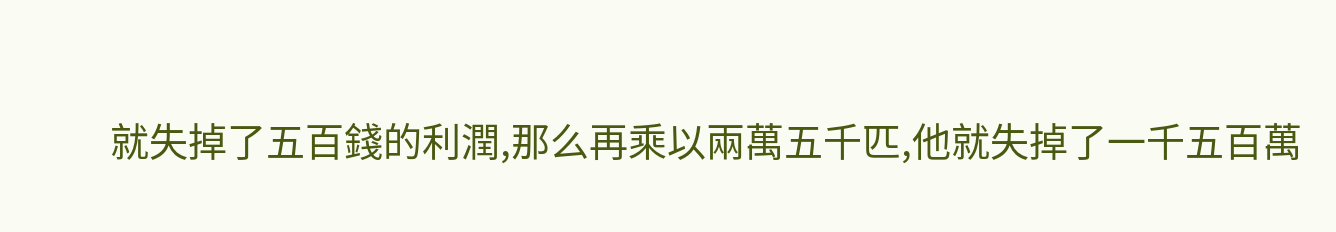就失掉了五百錢的利潤,那么再乘以兩萬五千匹,他就失掉了一千五百萬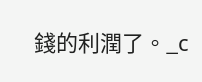錢的利潤了。_c